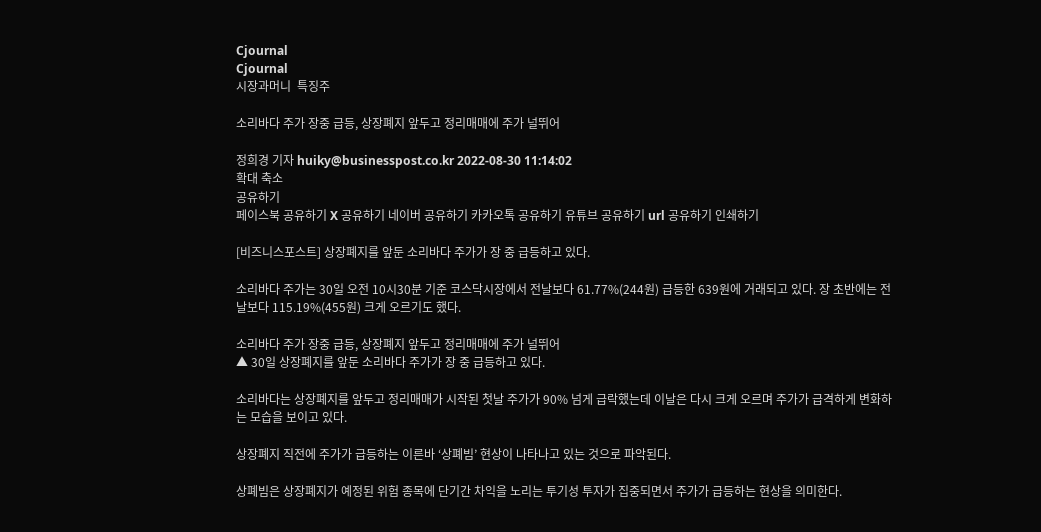Cjournal
Cjournal
시장과머니  특징주

소리바다 주가 장중 급등, 상장폐지 앞두고 정리매매에 주가 널뛰어

정희경 기자 huiky@businesspost.co.kr 2022-08-30 11:14:02
확대 축소
공유하기
페이스북 공유하기 X 공유하기 네이버 공유하기 카카오톡 공유하기 유튜브 공유하기 url 공유하기 인쇄하기

[비즈니스포스트] 상장폐지를 앞둔 소리바다 주가가 장 중 급등하고 있다.

소리바다 주가는 30일 오전 10시30분 기준 코스닥시장에서 전날보다 61.77%(244원) 급등한 639원에 거래되고 있다. 장 초반에는 전날보다 115.19%(455원) 크게 오르기도 했다.

소리바다 주가 장중 급등, 상장폐지 앞두고 정리매매에 주가 널뛰어
▲ 30일 상장폐지를 앞둔 소리바다 주가가 장 중 급등하고 있다.

소리바다는 상장폐지를 앞두고 정리매매가 시작된 첫날 주가가 90% 넘게 급락했는데 이날은 다시 크게 오르며 주가가 급격하게 변화하는 모습을 보이고 있다.

상장폐지 직전에 주가가 급등하는 이른바 ‘상폐빔’ 현상이 나타나고 있는 것으로 파악된다.

상폐빔은 상장폐지가 예정된 위험 종목에 단기간 차익을 노리는 투기성 투자가 집중되면서 주가가 급등하는 현상을 의미한다.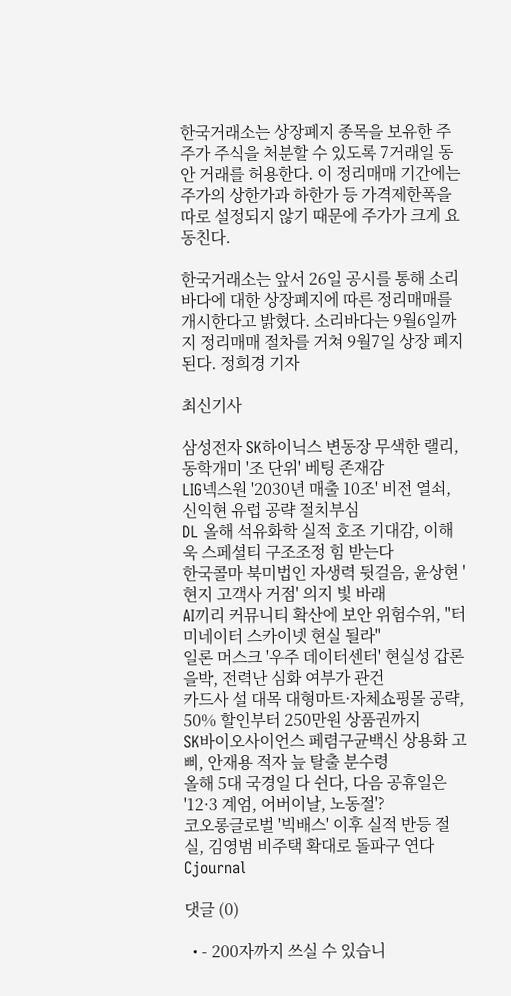한국거래소는 상장폐지 종목을 보유한 주주가 주식을 처분할 수 있도록 7거래일 동안 거래를 허용한다. 이 정리매매 기간에는 주가의 상한가과 하한가 등 가격제한폭을 따로 설정되지 않기 때문에 주가가 크게 요동친다.

한국거래소는 앞서 26일 공시를 통해 소리바다에 대한 상장폐지에 따른 정리매매를 개시한다고 밝혔다. 소리바다는 9월6일까지 정리매매 절차를 거쳐 9월7일 상장 폐지된다. 정희경 기자

최신기사

삼성전자 SK하이닉스 변동장 무색한 랠리, 동학개미 '조 단위' 베팅 존재감
LIG넥스원 '2030년 매출 10조' 비전 열쇠, 신익현 유럽 공략 절치부심
DL 올해 석유화학 실적 호조 기대감, 이해욱 스페셜티 구조조정 힘 받는다
한국콜마 북미법인 자생력 뒷걸음, 윤상현 '현지 고객사 거점' 의지 빛 바래
AI끼리 커뮤니티 확산에 보안 위험수위, "터미네이터 스카이넷 현실 될라"
일론 머스크 '우주 데이터센터' 현실성 갑론을박, 전력난 심화 여부가 관건
카드사 설 대목 대형마트·자체쇼핑몰 공략, 50% 할인부터 250만원 상품권까지
SK바이오사이언스 페렴구균백신 상용화 고삐, 안재용 적자 늪 탈출 분수령
올해 5대 국경일 다 쉰다, 다음 공휴일은 '12·3 계엄, 어버이날, 노동절'?
코오롱글로벌 '빅배스' 이후 실적 반등 절실, 김영범 비주택 확대로 돌파구 연다
Cjournal

댓글 (0)

  • - 200자까지 쓰실 수 있습니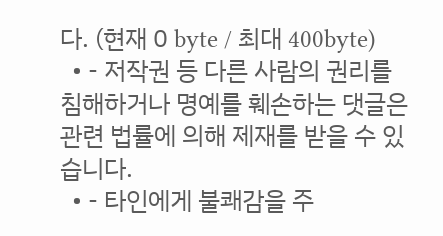다. (현재 0 byte / 최대 400byte)
  • - 저작권 등 다른 사람의 권리를 침해하거나 명예를 훼손하는 댓글은 관련 법률에 의해 제재를 받을 수 있습니다.
  • - 타인에게 불쾌감을 주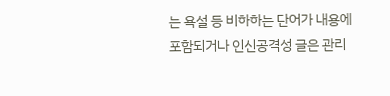는 욕설 등 비하하는 단어가 내용에 포함되거나 인신공격성 글은 관리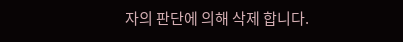자의 판단에 의해 삭제 합니다.